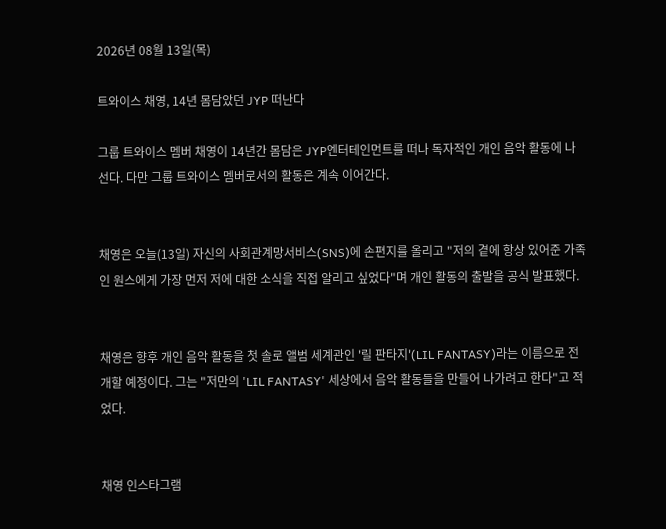2026년 08월 13일(목)

트와이스 채영, 14년 몸담았던 JYP 떠난다

그룹 트와이스 멤버 채영이 14년간 몸담은 JYP엔터테인먼트를 떠나 독자적인 개인 음악 활동에 나선다. 다만 그룹 트와이스 멤버로서의 활동은 계속 이어간다.


채영은 오늘(13일) 자신의 사회관계망서비스(SNS)에 손편지를 올리고 "저의 곁에 항상 있어준 가족인 원스에게 가장 먼저 저에 대한 소식을 직접 알리고 싶었다"며 개인 활동의 출발을 공식 발표했다.


채영은 향후 개인 음악 활동을 첫 솔로 앨범 세계관인 '릴 판타지'(LIL FANTASY)라는 이름으로 전개할 예정이다. 그는 "저만의 'LIL FANTASY' 세상에서 음악 활동들을 만들어 나가려고 한다"고 적었다.


채영 인스타그램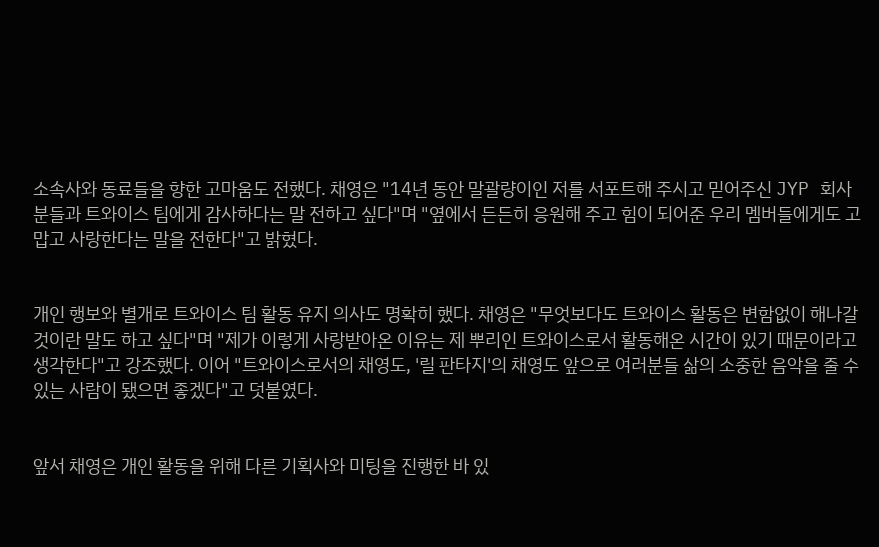소속사와 동료들을 향한 고마움도 전했다. 채영은 "14년 동안 말괄량이인 저를 서포트해 주시고 믿어주신 JYP 회사 분들과 트와이스 팀에게 감사하다는 말 전하고 싶다"며 "옆에서 든든히 응원해 주고 힘이 되어준 우리 멤버들에게도 고맙고 사랑한다는 말을 전한다"고 밝혔다.


개인 행보와 별개로 트와이스 팀 활동 유지 의사도 명확히 했다. 채영은 "무엇보다도 트와이스 활동은 변함없이 해나갈 것이란 말도 하고 싶다"며 "제가 이렇게 사랑받아온 이유는 제 뿌리인 트와이스로서 활동해온 시간이 있기 때문이라고 생각한다"고 강조했다. 이어 "트와이스로서의 채영도, '릴 판타지'의 채영도 앞으로 여러분들 삶의 소중한 음악을 줄 수 있는 사람이 됐으면 좋겠다"고 덧붙였다.


앞서 채영은 개인 활동을 위해 다른 기획사와 미팅을 진행한 바 있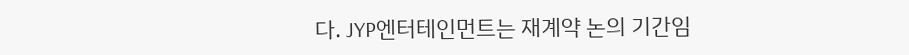다. JYP엔터테인먼트는 재계약 논의 기간임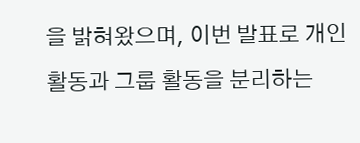을 밝혀왔으며, 이번 발표로 개인 활동과 그룹 활동을 분리하는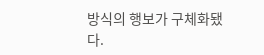방식의 행보가 구체화됐다.